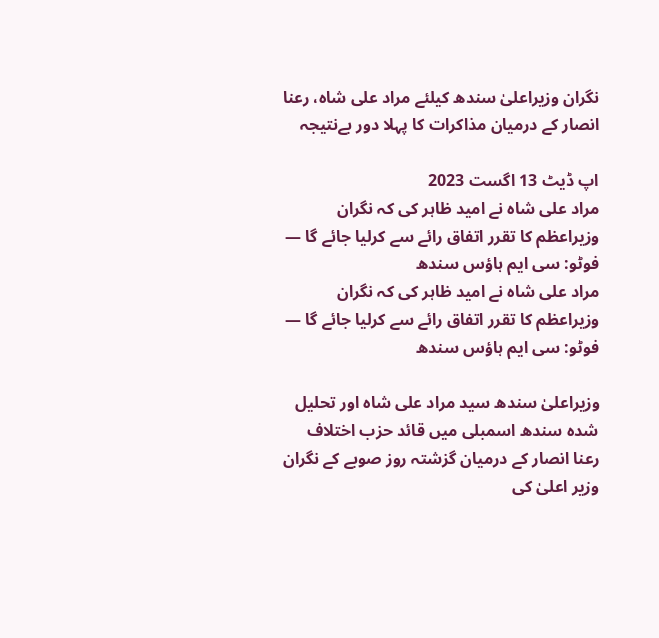نگران وزیراعلیٰ سندھ کیلئے مراد علی شاہ، رعنا انصار کے درمیان مذاکرات کا پہلا دور بےنتیجہ

اپ ڈیٹ 13 اگست 2023
مراد علی شاہ نے امید ظاہر کی کہ نگران وزیراعظم کا تقرر اتفاق رائے سے کرلیا جائے گا — فوٹو: سی ایم ہاؤس سندھ
مراد علی شاہ نے امید ظاہر کی کہ نگران وزیراعظم کا تقرر اتفاق رائے سے کرلیا جائے گا — فوٹو: سی ایم ہاؤس سندھ

وزیراعلیٰ سندھ سید مراد علی شاہ اور تحلیل شدہ سندھ اسمبلی میں قائد حزب اختلاف رعنا انصار کے درمیان گزشتہ روز صوبے کے نگران وزیر اعلیٰ کی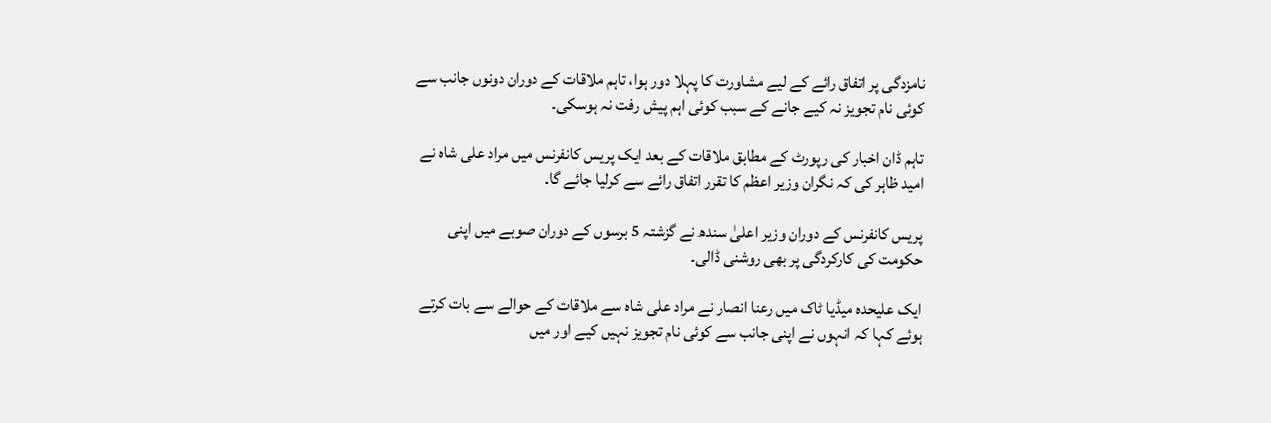نامزدگی پر اتفاق رائے کے لیے مشاورت کا پہلا دور ہوا، تاہم ملاقات کے دوران دونوں جانب سے کوئی نام تجویز نہ کیے جانے کے سبب کوئی اہم پیش رفت نہ ہوسکی۔

تاہم ڈان اخبار کی رپورٹ کے مطابق ملاقات کے بعد ایک پریس کانفرنس میں مراد علی شاہ نے امید ظاہر کی کہ نگران وزیر اعظم کا تقرر اتفاق رائے سے کرلیا جائے گا۔

پریس کانفرنس کے دوران وزیر اعلیٰ سندھ نے گزشتہ 5 برسوں کے دوران صوبے میں اپنی حکومت کی کارکردگی پر بھی روشنی ڈالی۔

ایک علیحدہ میڈیا ٹاک میں رعنا انصار نے مراد علی شاہ سے ملاقات کے حوالے سے بات کرتے ہوئے کہا کہ انہوں نے اپنی جانب سے کوئی نام تجویز نہیں کیے اور میں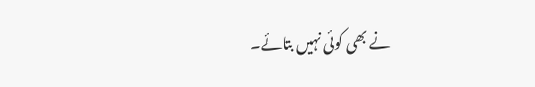نے بھی کوئی نہیں بتائے۔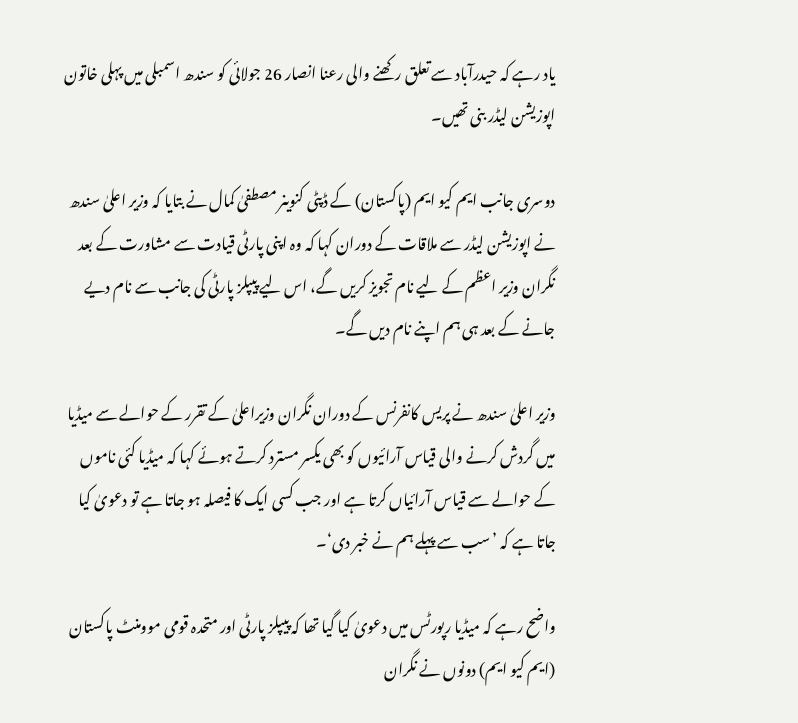یاد رہے کہ حیدرآباد سے تعلق رکھنے والی رعنا انصار 26 جولائی کو سندھ اسمبلی میں پہلی خاتون اپوزیشن لیڈر بنی تھیں۔

دوسری جانب ایم کیو ایم (پاکستان) کے ڈپٹی کنوینر مصطفیٰ کمال نے بتایا کہ وزیر اعلیٰ سندھ نے اپوزیشن لیڈر سے ملاقات کے دوران کہا کہ وہ اپنی پارٹی قیادت سے مشاورت کے بعد نگران وزیر اعظم کے لیے نام تجویز کریں گے، اس لیے پیپلز پارٹی کی جانب سے نام دیے جانے کے بعد ہی ہم اپنے نام دیں گے۔

وزیر اعلیٰ سندھ نے پریس کانفرنس کے دوران نگران وزیراعلیٰ کے تقرر کے حوالے سے میڈیا میں گردش کرنے والی قیاس آرائیوں کو بھی یکسر مسترد کرتے ہوئے کہا کہ میڈیا کئی ناموں کے حوالے سے قیاس آرائیاں کرتا ہے اور جب کسی ایک کا فیصلہ ہو جاتا ہے تو دعویٰ کیا جاتا ہے کہ ’سب سے پہلے ہم نے خبر دی‘۔

واضح رہے کہ میڈیا رپورٹس میں دعویٰ کیا گیا تھا کہ پیپلز پارٹی اور متحدہ قومی موومنٹ پاکستان (ایم کیو ایم) دونوں نے نگران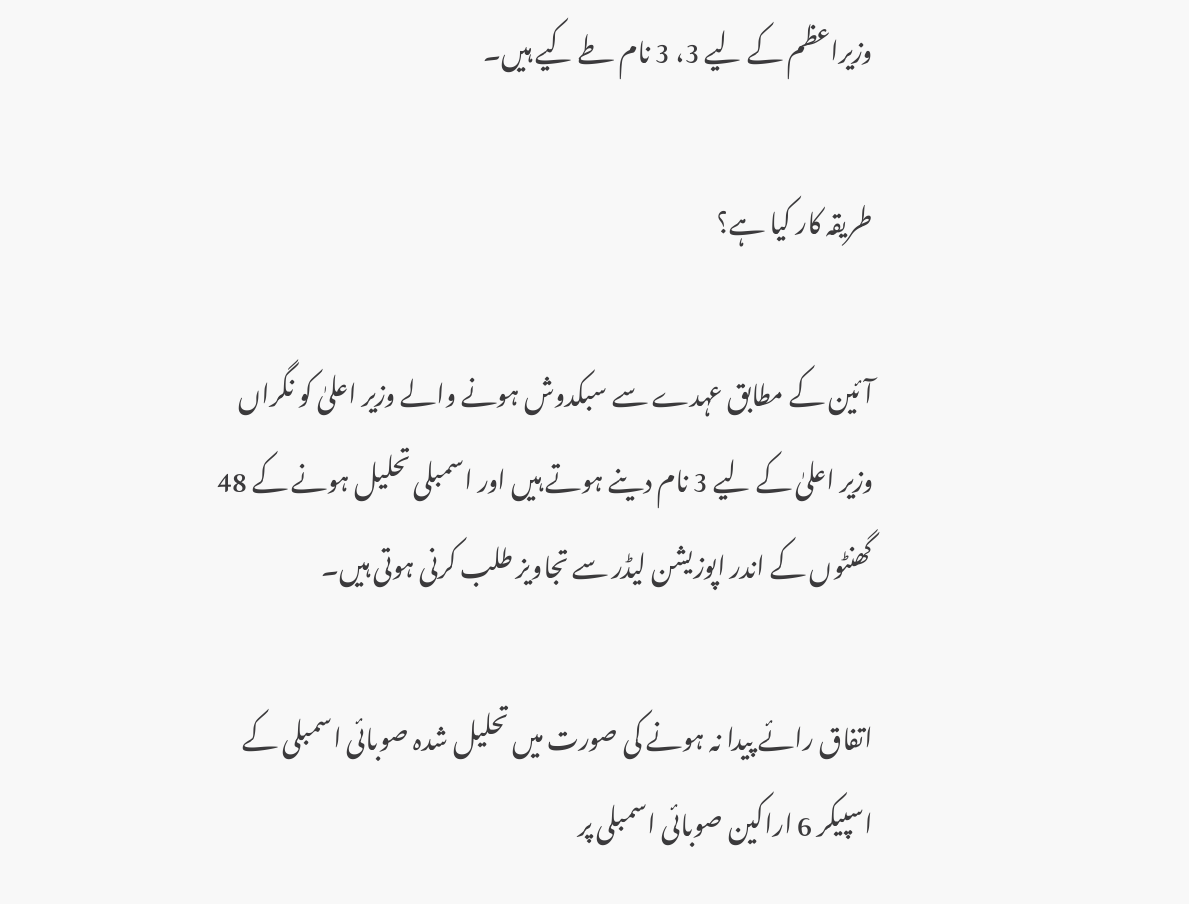وزیراعظم کے لیے 3، 3 نام طے کیے ہیں۔

طریقہ کار کیا ہے؟

آئین کے مطابق عہدے سے سبکدوش ہونے والے وزیر اعلیٰ کو نگراں وزیر اعلیٰ کے لیے 3 نام دینے ہوتے ہیں اور اسمبلی تحلیل ہونے کے 48 گھنٹوں کے اندر اپوزیشن لیڈر سے تجاویز طلب کرنی ہوتی ہیں۔

اتفاق رائے پیدا نہ ہونے کی صورت میں تحلیل شدہ صوبائی اسمبلی کے اسپیکر 6 اراکین صوبائی اسمبلی پر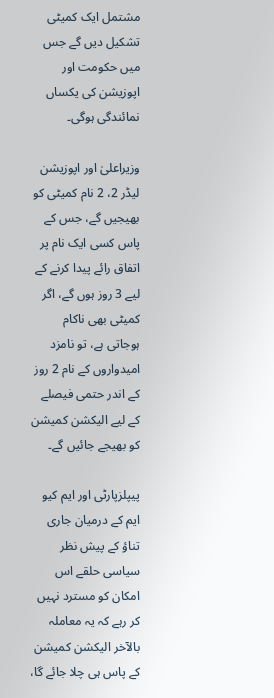مشتمل ایک کمیٹی تشکیل دیں گے جس میں حکومت اور اپوزیشن کی یکساں نمائندگی ہوگی۔

وزیراعلیٰ اور اپوزیشن لیڈر 2، 2 نام کمیٹی کو بھیجیں گے، جس کے پاس کسی ایک نام پر اتفاق رائے پیدا کرنے کے لیے 3 روز ہوں گے، اگر کمیٹی بھی ناکام ہوجاتی ہے، تو نامزد امیدواروں کے نام 2 روز کے اندر حتمی فیصلے کے لیے الیکشن کمیشن کو بھیجے جائیں گے۔

پیپلزپارٹی اور ایم کیو ایم کے درمیان جاری تناؤ کے پیش نظر سیاسی حلقے اس امکان کو مسترد نہیں کر رہے کہ یہ معاملہ بالآخر الیکشن کمیشن کے پاس ہی چلا جائے گا،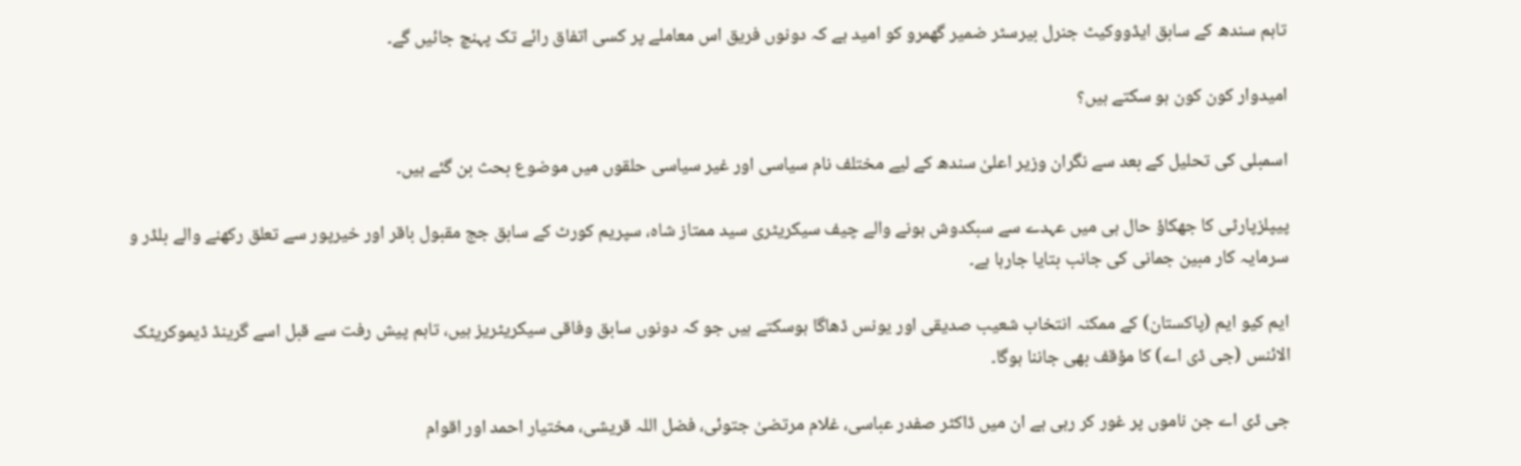تاہم سندھ کے سابق ایڈووکیٹ جنرل بیرسٹر ضمیر گھمرو کو امید ہے کہ دونوں فریق اس معاملے پر کسی اتفاق رائے تک پہنچ جائیں گے۔

امیدوار کون کون ہو سکتے ہیں؟

اسمبلی کی تحلیل کے بعد سے نگران وزیر اعلیٰ سندھ کے لیے مختلف نام سیاسی اور غیر سیاسی حلقوں میں موضوع بحث بن گئے ہیں۔

پیپلزپارٹی کا جھکاؤ حال ہی میں عہدے سے سبکدوش ہونے والے چیف سیکریٹری سید ممتاز شاہ، سپریم کورٹ کے سابق جج مقبول باقر اور خیرپور سے تعلق رکھنے والے بلڈر و سرمایہ کار مبین جمانی کی جانب بتایا جارہا ہے۔

ایم کیو ایم (پاکستان) کے ممکنہ انتخاب شعیب صدیقی اور یونس ڈھاگا ہوسکتے ہیں جو کہ دونوں سابق وفاقی سیکریٹریز ہیں، تاہم پیش رفت سے قبل اسے گرینڈ ڈیموکریٹک الائنس (جی ڈی اے) کا مؤقف بھی جاننا ہوگا۔

جی ڈی اے جن ناموں پر غور کر رہی ہے ان میں ڈاکٹر صفدر عباسی، غلام مرتضیٰ جتوئی، فضل اللہ قریشی، مختیار احمد اور اقوام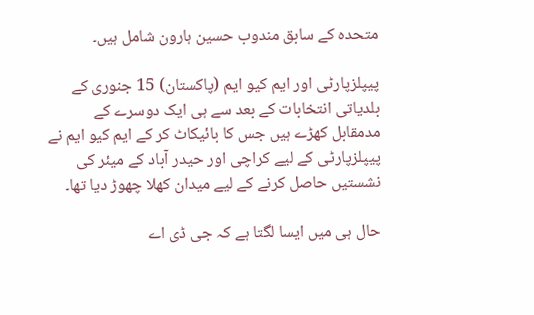متحدہ کے سابق مندوب حسین ہارون شامل ہیں۔

پیپلزپارٹی اور ایم کیو ایم (پاکستان) 15 جنوری کے بلدیاتی انتخابات کے بعد سے ہی ایک دوسرے کے مدمقابل کھڑے ہیں جس کا بائیکاٹ کر کے ایم کیو ایم نے پیپلزپارٹی کے لیے کراچی اور حیدر آباد کے میئر کی نشستیں حاصل کرنے کے لیے میدان کھلا چھوڑ دیا تھا۔

حال ہی میں ایسا لگتا ہے کہ جی ڈی اے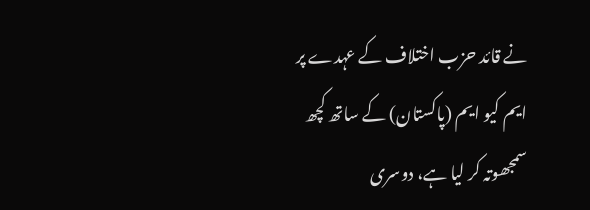نے قائد حزب اختلاف کے عہدے پر ایم کیو ایم (پاکستان) کے ساتھ کچھ سمجھوتہ کر لیا ہے، دوسری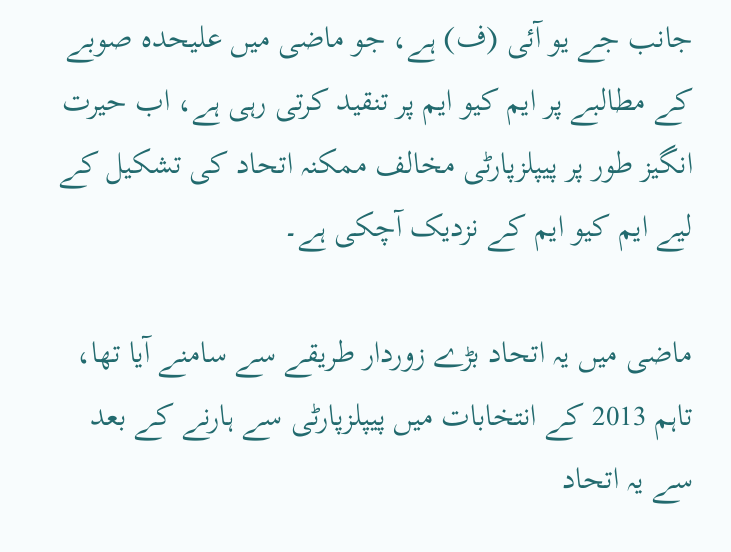جانب جے یو آئی (ف) ہے، جو ماضی میں علیحدہ صوبے کے مطالبے پر ایم کیو ایم پر تنقید کرتی رہی ہے، اب حیرت انگیز طور پر پیپلزپارٹی مخالف ممکنہ اتحاد کی تشکیل کے لیے ایم کیو ایم کے نزدیک آچکی ہے۔

ماضی میں یہ اتحاد بڑے زوردار طریقے سے سامنے آیا تھا، تاہم 2013 کے انتخابات میں پیپلزپارٹی سے ہارنے کے بعد سے یہ اتحاد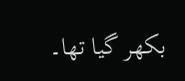بکھر گیا تھا۔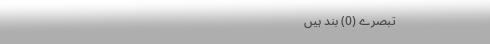تبصرے (0) بند ہیں